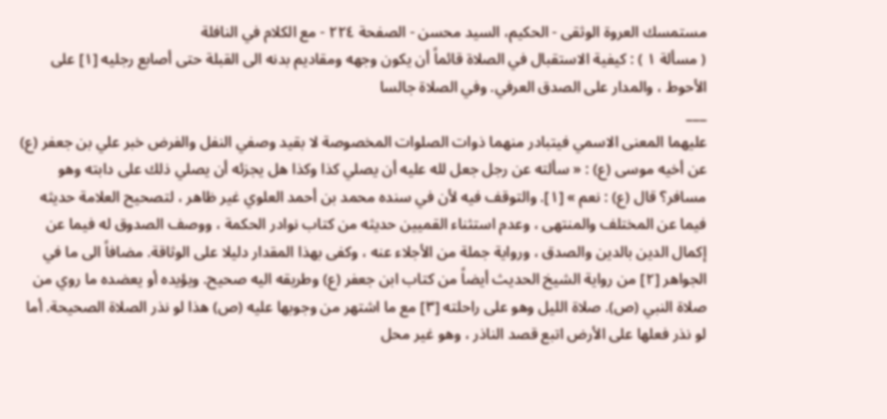مستمسك العروة الوثقى - الحكيم، السيد محسن - الصفحة ٢٢٤ - مع الكلام في النافلة
( مسألة ١ ) : كيفية الاستقبال في الصلاة قائماً أن يكون وجهه ومقاديم بدنه الى القبلة حتى أصابع رجليه [١] على الأحوط ، والمدار على الصدق العرفي. وفي الصلاة جالسا
___
عليهما المعنى الاسمي فيتبادر منهما ذوات الصلوات المخصوصة لا بقيد وصفي النفل والفرض خبر علي بن جعفر (ع) عن أخيه موسى (ع) : « سألته عن رجل جعل لله عليه أن يصلي كذا وكذا هل يجزئه أن يصلي ذلك على دابته وهو مسافر؟ قال (ع) : نعم » [١]. والتوقف فيه لأن في سنده محمد بن أحمد العلوي غير ظاهر ، لتصحيح العلامة حديثه فيما عن المختلف والمنتهى ، وعدم استثناء القميين حديثه من كتاب نوادر الحكمة ، ووصف الصدوق له فيما عن إكمال الدين بالدين والصدق ، ورواية جملة من الأجلاء عنه ، وكفى بهذا المقدار دليلا على الوثاقة. مضافاً الى ما في الجواهر [٢] من رواية الشيخ الحديث أيضاً من كتاب ابن جعفر (ع) وطريقه اليه صحيح. ويؤيده أو يعضده ما روي من صلاة النبي (ص). صلاة الليل وهو على راحلته [٣] مع ما اشتهر من وجوبها عليه (ص) هذا لو نذر الصلاة الصحيحة. أما لو نذر فعلها على الأرض اتبع قصد الناذر ، وهو غير محل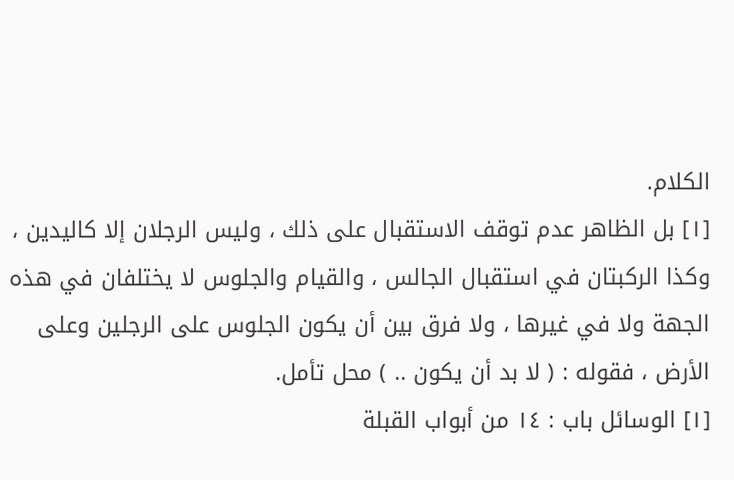الكلام.
[١] بل الظاهر عدم توقف الاستقبال على ذلك ، وليس الرجلان إلا كاليدين ، وكذا الركبتان في استقبال الجالس ، والقيام والجلوس لا يختلفان في هذه الجهة ولا في غيرها ، ولا فرق بين أن يكون الجلوس على الرجلين وعلى الأرض ، فقوله : ( لا بد أن يكون .. ) محل تأمل.
[١] الوسائل باب : ١٤ من أبواب القبلة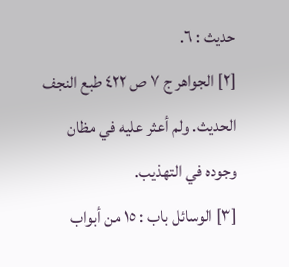حديث : ٦.
[٢] الجواهر ج ٧ ص ٤٢٢ طبع النجف الحديث. ولم أعثر عليه في مظان وجوده في التهذيب.
[٣] الوسائل باب : ١٥ من أبواب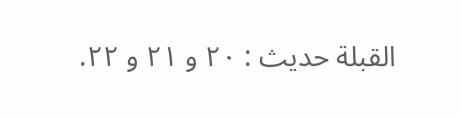القبلة حديث : ٢٠ و ٢١ و ٢٢.